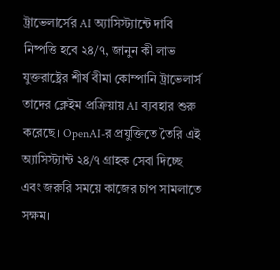ট্রাভেলার্সের AI অ্যাসিস্ট্যান্টে দাবি নিষ্পত্তি হবে ২৪/৭, জানুন কী লাভ
যুক্তরাষ্ট্রের শীর্ষ বীমা কোম্পানি ট্রাভেলার্স তাদের ক্লেইম প্রক্রিয়ায় AI ব্যবহার শুরু করেছে। OpenAI-র প্রযুক্তিতে তৈরি এই অ্যাসিস্ট্যান্ট ২৪/৭ গ্রাহক সেবা দিচ্ছে এবং জরুরি সময়ে কাজের চাপ সামলাতে সক্ষম।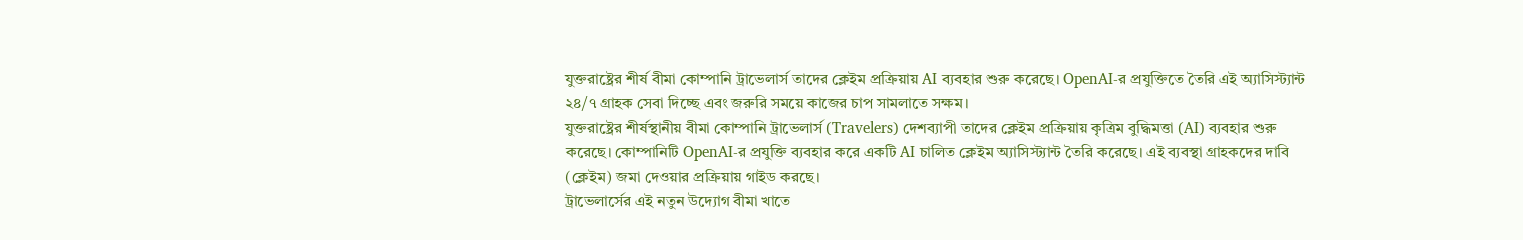যুক্তরাষ্ট্রের শীর্ষ বীমা কোম্পানি ট্রাভেলার্স তাদের ক্লেইম প্রক্রিয়ায় AI ব্যবহার শুরু করেছে। OpenAI-র প্রযুক্তিতে তৈরি এই অ্যাসিস্ট্যান্ট ২৪/৭ গ্রাহক সেবা দিচ্ছে এবং জরুরি সময়ে কাজের চাপ সামলাতে সক্ষম।
যুক্তরাষ্ট্রের শীর্ষস্থানীয় বীমা কোম্পানি ট্রাভেলার্স (Travelers) দেশব্যাপী তাদের ক্লেইম প্রক্রিয়ায় কৃত্রিম বুদ্ধিমত্তা (AI) ব্যবহার শুরু করেছে। কোম্পানিটি OpenAI-র প্রযুক্তি ব্যবহার করে একটি AI চালিত ক্লেইম অ্যাসিস্ট্যান্ট তৈরি করেছে। এই ব্যবস্থা গ্রাহকদের দাবি (ক্লেইম) জমা দেওয়ার প্রক্রিয়ায় গাইড করছে।
ট্রাভেলার্সের এই নতুন উদ্যোগ বীমা খাতে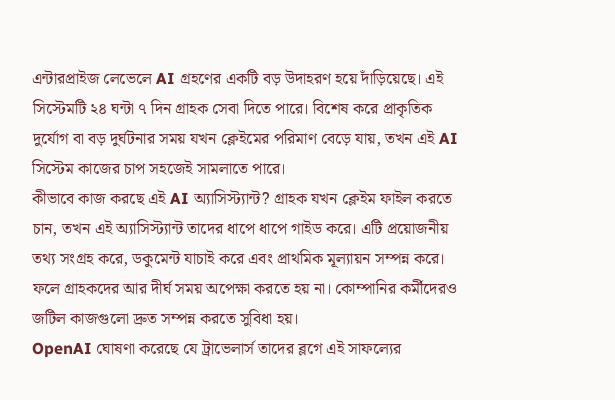এন্টারপ্রাইজ লেভেলে AI গ্রহণের একটি বড় উদাহরণ হয়ে দাঁড়িয়েছে। এই সিস্টেমটি ২৪ ঘন্টা ৭ দিন গ্রাহক সেবা দিতে পারে। বিশেষ করে প্রাকৃতিক দুর্যোগ বা বড় দুর্ঘটনার সময় যখন ক্লেইমের পরিমাণ বেড়ে যায়, তখন এই AI সিস্টেম কাজের চাপ সহজেই সামলাতে পারে।
কীভাবে কাজ করছে এই AI অ্যাসিস্ট্যান্ট? গ্রাহক যখন ক্লেইম ফাইল করতে চান, তখন এই অ্যাসিস্ট্যান্ট তাদের ধাপে ধাপে গাইড করে। এটি প্রয়োজনীয় তথ্য সংগ্রহ করে, ডকুমেন্ট যাচাই করে এবং প্রাথমিক মূল্যায়ন সম্পন্ন করে। ফলে গ্রাহকদের আর দীর্ঘ সময় অপেক্ষা করতে হয় না। কোম্পানির কর্মীদেরও জটিল কাজগুলো দ্রুত সম্পন্ন করতে সুবিধা হয়।
OpenAI ঘোষণা করেছে যে ট্রাভেলার্স তাদের ব্লগে এই সাফল্যের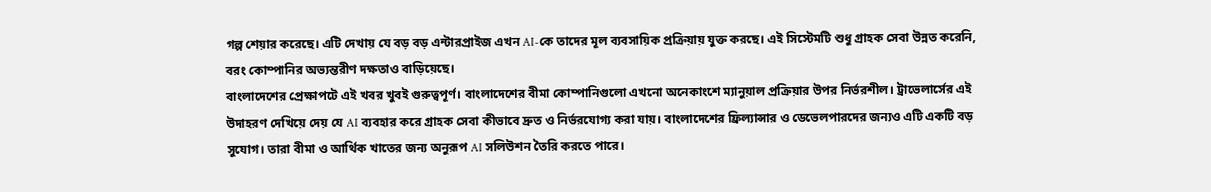গল্প শেয়ার করেছে। এটি দেখায় যে বড় বড় এন্টারপ্রাইজ এখন AI-কে তাদের মূল ব্যবসায়িক প্রক্রিয়ায় যুক্ত করছে। এই সিস্টেমটি শুধু গ্রাহক সেবা উন্নত করেনি, বরং কোম্পানির অভ্যন্তরীণ দক্ষতাও বাড়িয়েছে।
বাংলাদেশের প্রেক্ষাপটে এই খবর খুবই গুরুত্বপূর্ণ। বাংলাদেশের বীমা কোম্পানিগুলো এখনো অনেকাংশে ম্যানুয়াল প্রক্রিয়ার উপর নির্ভরশীল। ট্রাভেলার্সের এই উদাহরণ দেখিয়ে দেয় যে AI ব্যবহার করে গ্রাহক সেবা কীভাবে দ্রুত ও নির্ভরযোগ্য করা যায়। বাংলাদেশের ফ্রিল্যান্সার ও ডেভেলপারদের জন্যও এটি একটি বড় সুযোগ। তারা বীমা ও আর্থিক খাতের জন্য অনুরূপ AI সলিউশন তৈরি করতে পারে।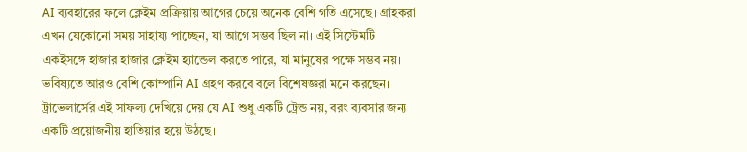AI ব্যবহারের ফলে ক্লেইম প্রক্রিয়ায় আগের চেয়ে অনেক বেশি গতি এসেছে। গ্রাহকরা এখন যেকোনো সময় সাহায্য পাচ্ছেন, যা আগে সম্ভব ছিল না। এই সিস্টেমটি একইসঙ্গে হাজার হাজার ক্লেইম হ্যান্ডেল করতে পারে, যা মানুষের পক্ষে সম্ভব নয়।
ভবিষ্যতে আরও বেশি কোম্পানি AI গ্রহণ করবে বলে বিশেষজ্ঞরা মনে করছেন। ট্রাভেলার্সের এই সাফল্য দেখিয়ে দেয় যে AI শুধু একটি ট্রেন্ড নয়, বরং ব্যবসার জন্য একটি প্রয়োজনীয় হাতিয়ার হয়ে উঠছে।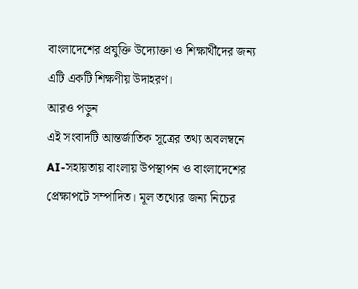বাংলাদেশের প্রযুক্তি উদ্যোক্তা ও শিক্ষার্থীদের জন্য এটি একটি শিক্ষণীয় উদাহরণ।
আরও পড়ুন
এই সংবাদটি আন্তর্জাতিক সূত্রের তথ্য অবলম্বনে AI-সহায়তায় বাংলায় উপস্থাপন ও বাংলাদেশের প্রেক্ষাপটে সম্পাদিত। মূল তথ্যের জন্য নিচের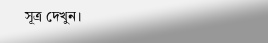সূত্র দেখুন।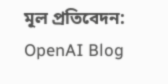মূল প্রতিবেদন: OpenAI Blog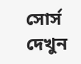সোর্স দেখুন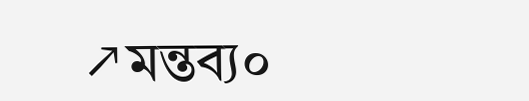↗মন্তব্য০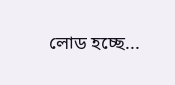লোড হচ্ছে...